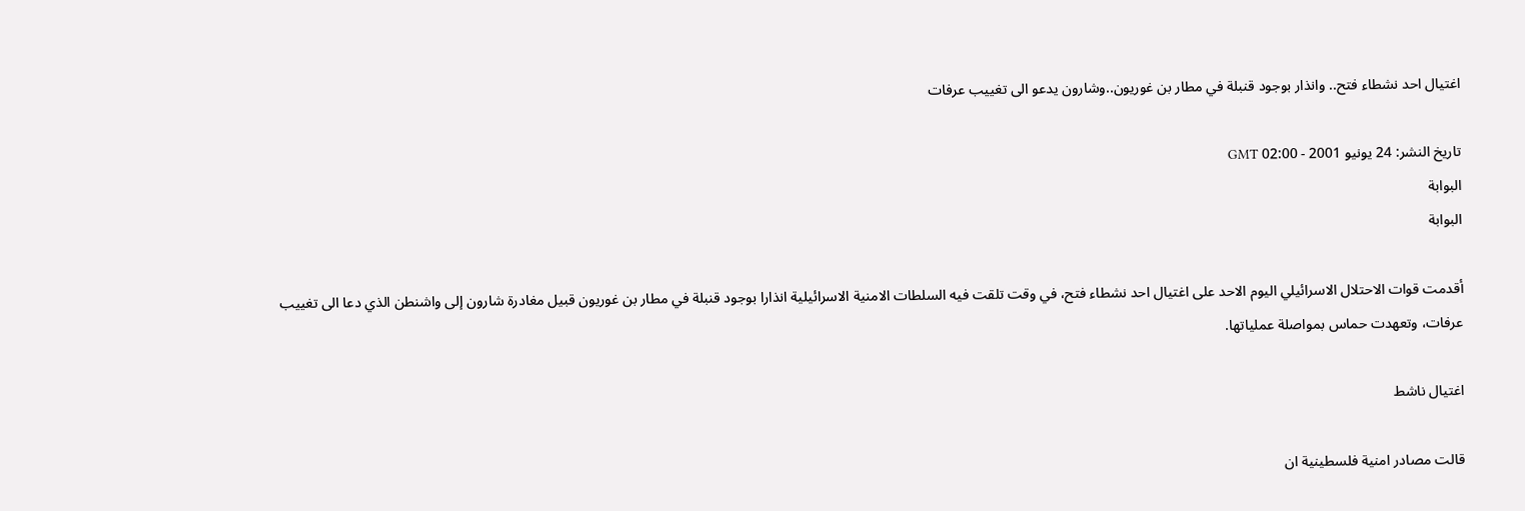اغتيال احد نشطاء فتح.. وانذار بوجود قنبلة في مطار بن غوريون..وشارون يدعو الى تغييب عرفات

تاريخ النشر: 24 يونيو 2001 - 02:00 GMT
البوابة
البوابة

أقدمت قوات الاحتلال الاسرائيلي اليوم الاحد على اغتيال احد نشطاء فتح، في وقت تلقت فيه السلطات الامنية الاسرائيلية انذارا بوجود قنبلة في مطار بن غوريون قبيل مغادرة شارون إلى واشنطن الذي دعا الى تغييب عرفات، وتعهدت حماس بمواصلة عملياتها.

اغتيال ناشط

قالت مصادر امنية فلسطينية ان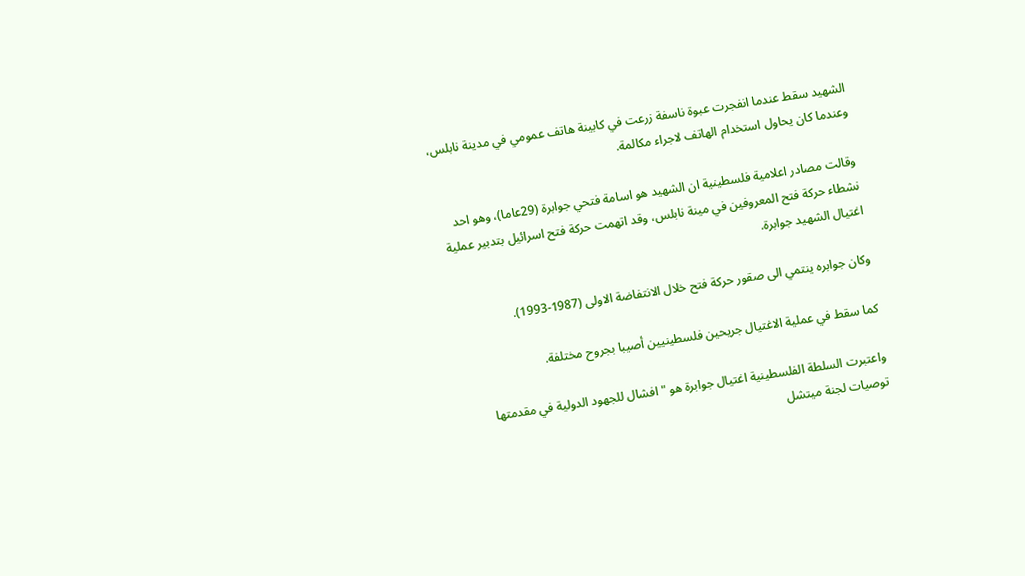الشهيد سقط عندما انفجرت عبوة ناسفة زرعت في كابينة هاتف عمومي في مدينة نابلس، وعندما كان يحاول استخدام الهاتف لاجراء مكالمة.

وقالت مصادر اعلامية فلسطينية ان الشهيد هو اسامة فتحي جوابرة (29عاما)، وهو احد نشطاء حركة فتح المعروفين في مينة نابلس، وقد اتهمت حركة فتح اسرائيل بتدبير عملية اغتيال الشهيد جوابرة.

وكان جوابره ينتمي الى صقور حركة فتح خلال الانتفاضة الاولى (1987-1993).

كما سقط في عملية الاغتيال جريحين فلسطينيين أصيبا بجروح مختلفة.

واعتبرت السلطة الفلسطينية اغتيال جوابرة هو "افشال للجهود الدولية في مقدمتها توصيات لجنة ميتشل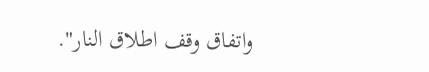واتفاق وقف اطلاق النار".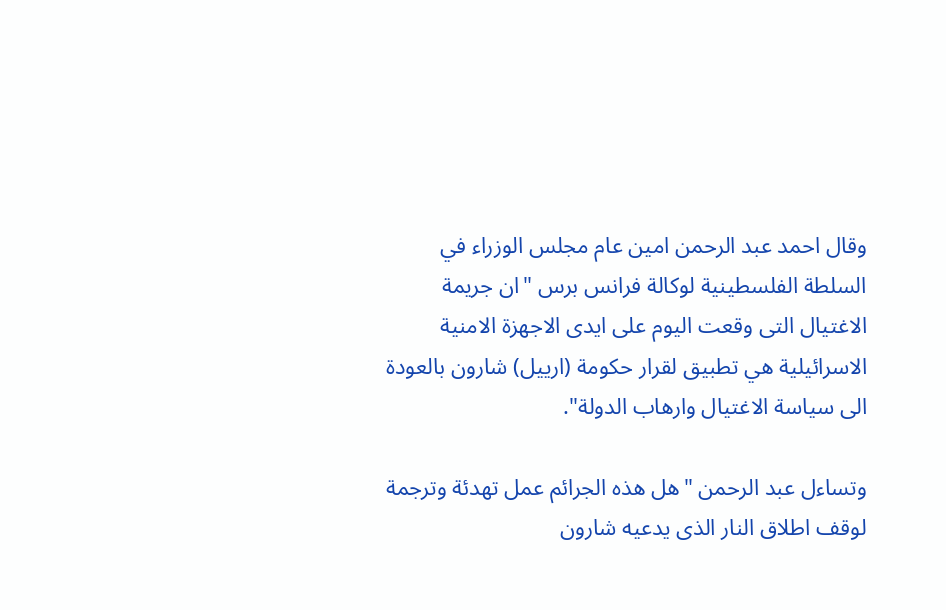وقال احمد عبد الرحمن امين عام مجلس الوزراء في السلطة الفلسطينية لوكالة فرانس برس "ان جريمة الاغتيال التى وقعت اليوم على ايدى الاجهزة الامنية الاسرائيلية هي تطبيق لقرار حكومة (ارييل) شارون بالعودة الى سياسة الاغتيال وارهاب الدولة".

وتساءل عبد الرحمن "هل هذه الجرائم عمل تهدئة وترجمة لوقف اطلاق النار الذى يدعيه شارون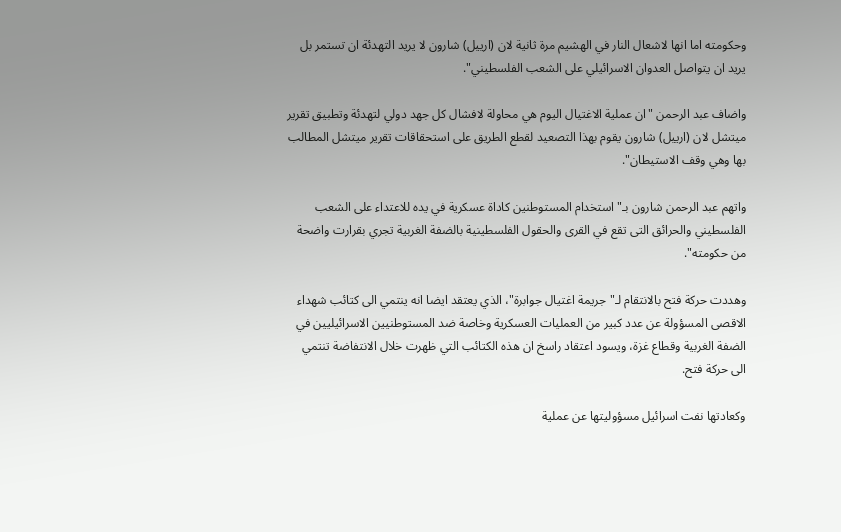وحكومته اما انها لاشعال النار في الهشيم مرة ثانية لان (ارييل) شارون لا يريد التهدئة ان تستمر بل يريد ان يتواصل العدوان الاسرائيلي على الشعب الفلسطيني".

واضاف عبد الرحمن "ان عملية الاغتيال اليوم هي محاولة لافشال كل جهد دولي لتهدئة وتطبيق تقرير ميتشل لان (ارييل) شارون يقوم بهذا التصعيد لقطع الطريق على استحقاقات تقرير ميتشل المطالب بها وهي وقف الاستيطان".

واتهم عبد الرحمن شارون بـ"استخدام المستوطنين كاداة عسكرية في يده للاعتداء على الشعب الفلسطيني والحرائق التى تقع في القرى والحقول الفلسطينية بالضفة الغربية تجري بقرارت واضحة من حكومته".

وهددت حركة فتح بالانتقام لـ"جريمة اغتيال جوابرة"، الذي يعتقد ايضا انه ينتمي الى كتائب شهداء الاقصى المسؤولة عن عدد كبير من العمليات العسكرية وخاصة ضد المستوطنيين الاسرائيليين في الضفة الغربية وقطاع غزة، ويسود اعتقاد راسخ ان هذه الكتائب التي ظهرت خلال الانتفاضة تنتمي الى حركة فتح.

وكعادتها نفت اسرائيل مسؤوليتها عن عملية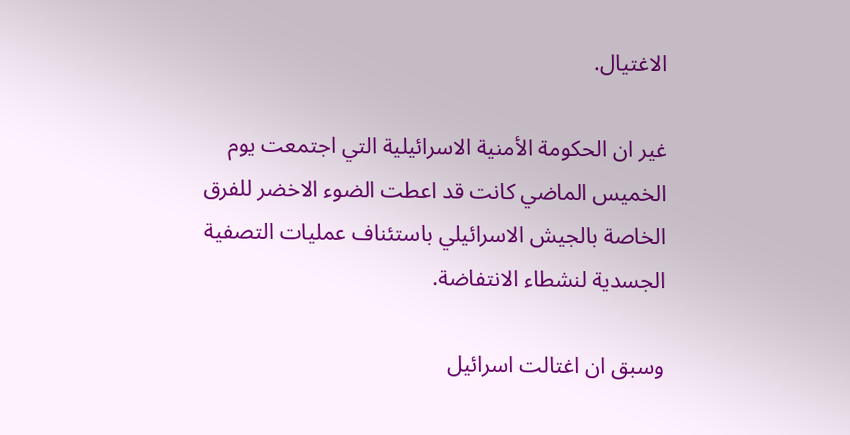الاغتيال.

غير ان الحكومة الأمنية الاسرائيلية التي اجتمعت يوم الخميس الماضي كانت قد اعطت الضوء الاخضر للفرق الخاصة بالجيش الاسرائيلي باستئناف عمليات التصفية الجسدية لنشطاء الانتفاضة.

وسبق ان اغتالت اسرائيل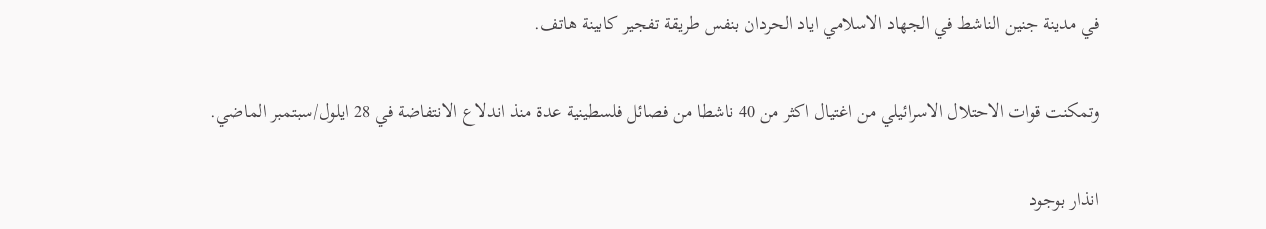في مدينة جنين الناشط في الجهاد الاسلامي اياد الحردان بنفس طريقة تفجير كابينة هاتف.

وتمكنت قوات الاحتلال الاسرائيلي من اغتيال اكثر من 40 ناشطا من فصائل فلسطينية عدة منذ اندلاع الانتفاضة في 28 ايلول/سبتمبر الماضي.

انذار بوجود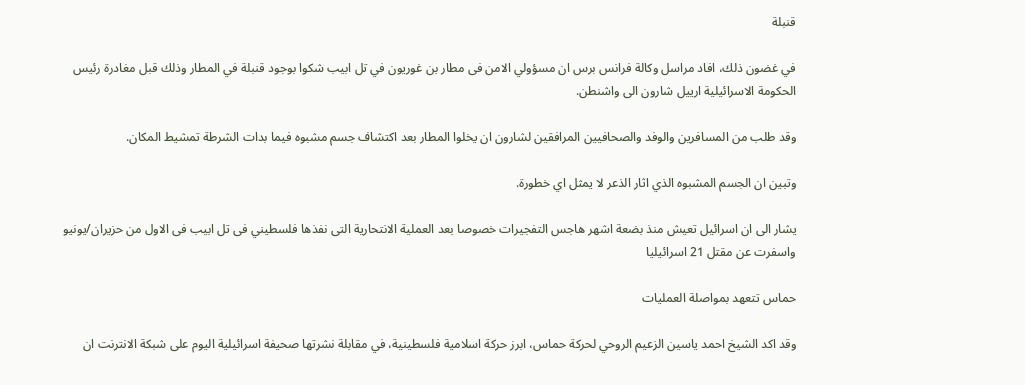قنبلة

في غضون ذلك، افاد مراسل وكالة فرانس برس ان مسؤولي الامن فى مطار بن غوريون في تل ابيب شكوا بوجود قنبلة في المطار وذلك قبل مغادرة رئيس الحكومة الاسرائيلية ارييل شارون الى واشنطن.

وقد طلب من المسافرين والوفد والصحافيين المرافقين لشارون ان يخلوا المطار بعد اكتشاف جسم مشبوه فيما بدات الشرطة تمشيط المكان.

وتبين ان الجسم المشبوه الذي اثار الذعر لا يمثل اي خطورة.

يشار الى ان اسرائيل تعيش منذ بضعة اشهر هاجس التفجيرات خصوصا بعد العملية الانتحارية التى نفذها فلسطيني فى تل ابيب فى الاول من حزيران/يونيو واسفرت عن مقتل 21 اسرائيليا

حماس تتعهد بمواصلة العمليات

وقد اكد الشيخ احمد ياسين الزعيم الروحي لحركة حماس، ابرز حركة اسلامية فلسطينية، في مقابلة نشرتها صحيفة اسرائيلية اليوم على شبكة الانترنت ان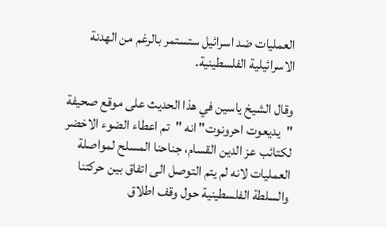العمليات ضد اسرائيل ستستمر بالرغم من الهدنة الاسرائيلية الفلسطينية.

وقال الشيخ ياسين في هذا الحديث على موقع صحيفة "يديعوت احرونوت" انه "تم اعطاء الضوء الاخضر لكتائب عز الدين القسام، جناحنا المسلح لمواصلة العمليات لانه لم يتم التوصل الى اتفاق بين حركتنا والسلطة الفلسطينية حول وقف اطلاق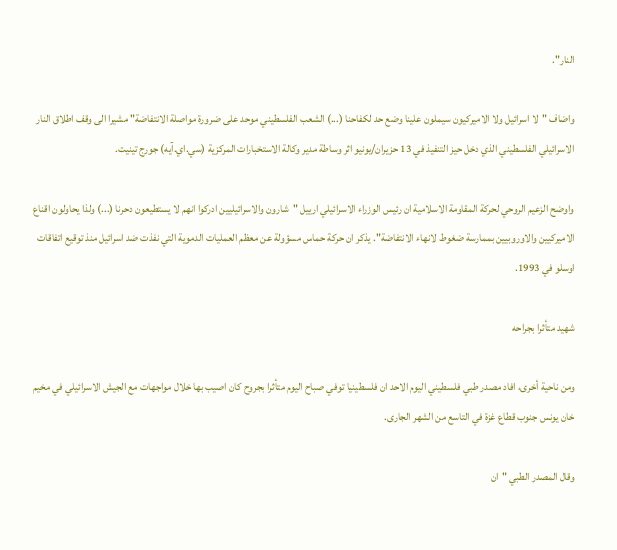النار".

واضاف "لا اسرائيل ولا الاميركيون سيملون علينا وضع حد لكفاحنا (...) الشعب الفلسطيني موحد على ضرورة مواصلة الانتفاضة" مشيرا الى وقف اطلاق النار الاسرائيلي الفلسطيني الذي دخل حيز التنفيذ في 13 حزيران/يونيو اثر وساطة مدير وكالة الاستخبارات المركزية (سي.اي.آيه) جورج تينيت.

واوضح الزعيم الروحي لحركة المقاومة الاسلامية ان رئيس الوزراء الاسرائيلي ارييل "شارون والاسرائيليين ادركوا انهم لا يستطيعون دحرنا (...) ولذا يحاولون اقناع الاميركيين والاوروبيين بممارسة ضغوط لانهاء الانتفاضة". يذكر ان حركة حماس مسؤولة عن معظم العمليات الدموية التي نفذت ضد اسرائيل منذ توقيع اتفاقات اوسلو في 1993.

شهيد متأثرا بجراحه

ومن ناحية أخرى، افاد مصدر طبي فلسطيني اليوم الاحد ان فلسطينيا توفي صباح اليوم متأثرا بجروح كان اصيب بها خلال مواجهات مع الجيش الاسرائيلي في مخيم خان يونس جنوب قطاع غزة في التاسع من الشهر الجارى.

وقال المصدر الطبي "ان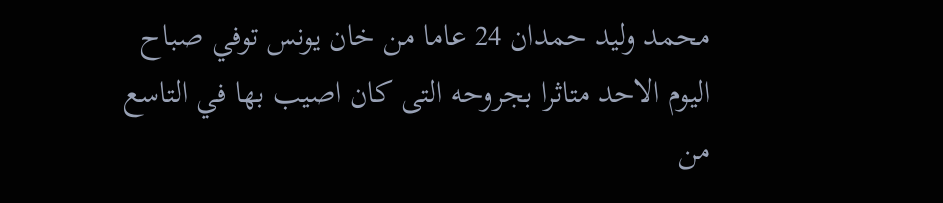محمد وليد حمدان 24 عاما من خان يونس توفي صباح اليوم الاحد متاثرا بجروحه التى كان اصيب بها في التاسع من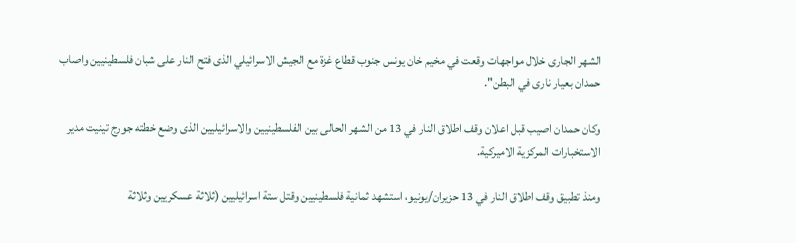الشهر الجارى خلال مواجهات وقعت في مخيم خان يونس جنوب قطاع غزة مع الجيش الاسرائيلي الذى فتح النار على شبان فلسطينيين واصاب حمدان بعيار نارى في البطن".

وكان حمدان اصيب قبل اعلان وقف اطلاق النار في 13 من الشهر الحالى بين الفلسطينيين والاسرائيليين الذى وضع خطته جورج تينيت مدير الاستخبارات المركزية الاميركية.

ومنذ تطبيق وقف اطلاق النار في 13 حزيران/يونيو، استشهد ثمانية فلسطينيين وقتل ستة اسرائيليين (ثلاثة عسكريين وثلاثة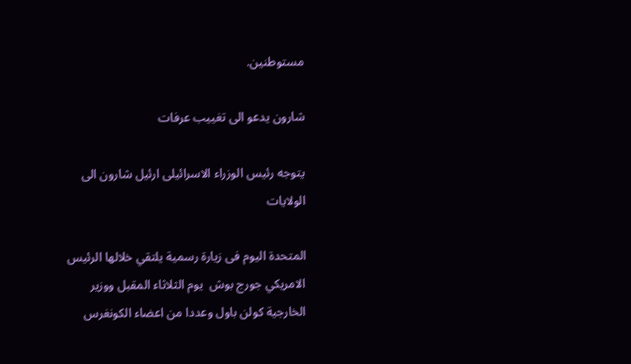مستوطنين.

شارون يدعو الى تغييب عرفات

يتوجه رئيس الوزراء الاسرائيلى ارئيل شارون الى  الولايات

المتحدة اليوم فى زيارة رسمية يلتقي خلالها الرئيس الامريكي جورج بوش  يوم الثلاثاء المقبل ووزير الخارجية كولن باول وعددا من اعضاء الكونغرس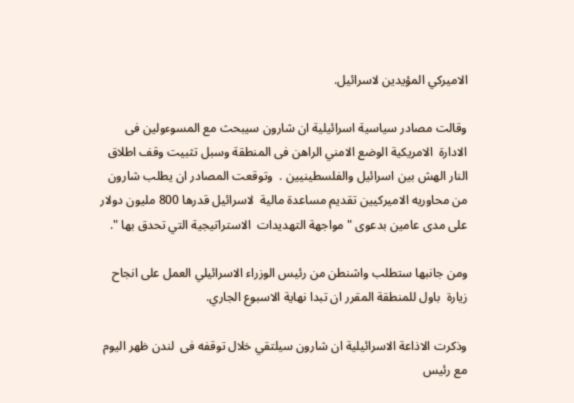الاميركي المؤيدين لاسرائيل.

وقالت مصادر سياسية اسرائيلية ان شارون سيبحث مع المسوءولين فى الادارة  الامريكية الوضع الامني الراهن فى المنطقة وسبل تثبيت وقف اطلاق النار الهش بين اسرائيل والفلسطينيين .  وتوقعت المصادر ان يطلب شارون من محاوريه الاميركيين تقديم مساعدة مالية  لاسرائيل قدرها 800 مليون دولار على مدى عامين بدعوى " مواجهة التهديدات  الاستراتيجية التي تحدق بها ".

ومن جانبها ستطلب واشنطن من رئيس الوزراء الاسرائيلي العمل على انجاح زيارة  باول للمنطقة المقرر ان تبدا نهاية الاسبوع الجاري.

وذكرت الاذاعة الاسرائيلية ان شارون سيلتقي خلال توقفه فى  لندن ظهر اليوم مع رئيس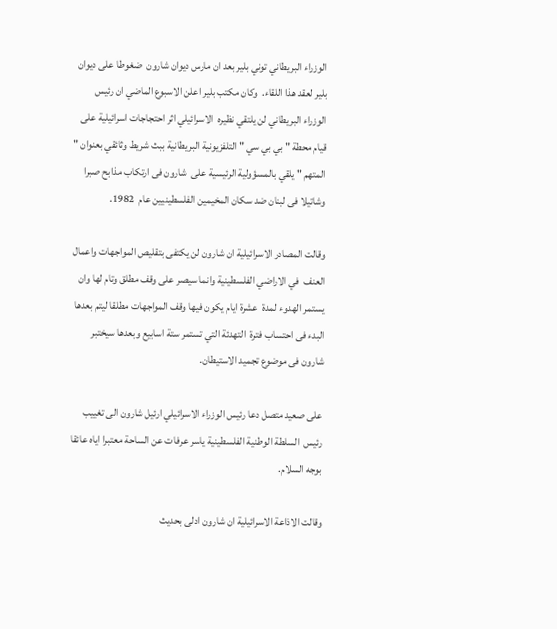الوزراء البريطاني توني بلير بعد ان مارس ديوان شارون  ضغوطا على ديوان بلير لعقد هذا اللقاء.  وكان مكتب بلير اعلن الاسبوع الماضي ان رئيس الوزراء البريطاني لن يلتقي نظيره  الاسرائيلي اثر احتجاجات اسرائيلية على قيام محطة " بي بي سي " التلفزيونية البريطانية ببث شريط وثائقي بعنوان " المتهم " يلقي بالمسؤولية الرئيسية على  شارون فى ارتكاب مذابح صبرا وشاتيلا فى لبنان ضد سكان المخيمين الفلسطينيين عام  1982.

وقالت المصادر الاسرائيلية ان شارون لن يكتفى بتقليص المواجهات واعمال العنف  في الاراضي الفلسطينية وانما سيصر على وقف مطلق وتام لها وان يستمر الهدوء لمدة  عشرة ايام يكون فيها وقف المواجهات مطلقا ليتم بعدها البدء فى احتساب فترة  التهدئة التي تستمر ستة اسابيع وبعدها سيختبر شارون فى موضوع تجميد الاستيطان.

على صعيد متصل دعا رئيس الوزراء الاسرائيلي ارئيل شارون الى تغييب رئيس  السلطة الوطنية الفلسطينية ياسر عرفات عن الساحة معتبرا اياه عائقا بوجه السلام.

وقالت الاذاعة الاسرائيلية ان شارون ادلى بحديث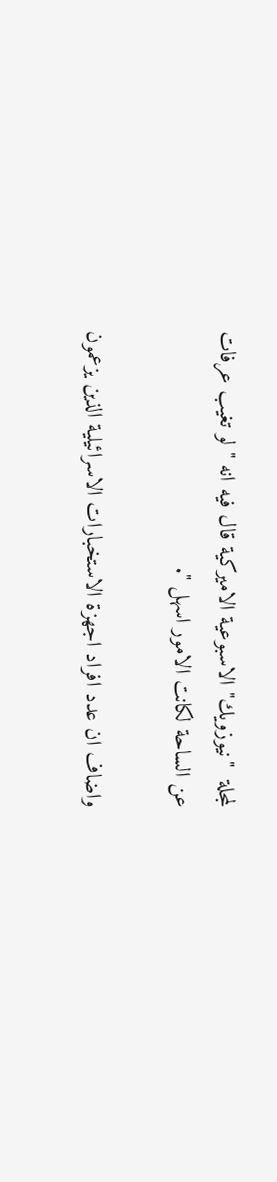لمجلة  "نيوزويك" الاسبوعية الاميركية قال فيه انه " لو تغيب عرفات عن الساحة لكانت الامور اسهل ".

واضاف ان عدد افراد اجهزة الاستخبارات الاسرائيلية الذين يزعمون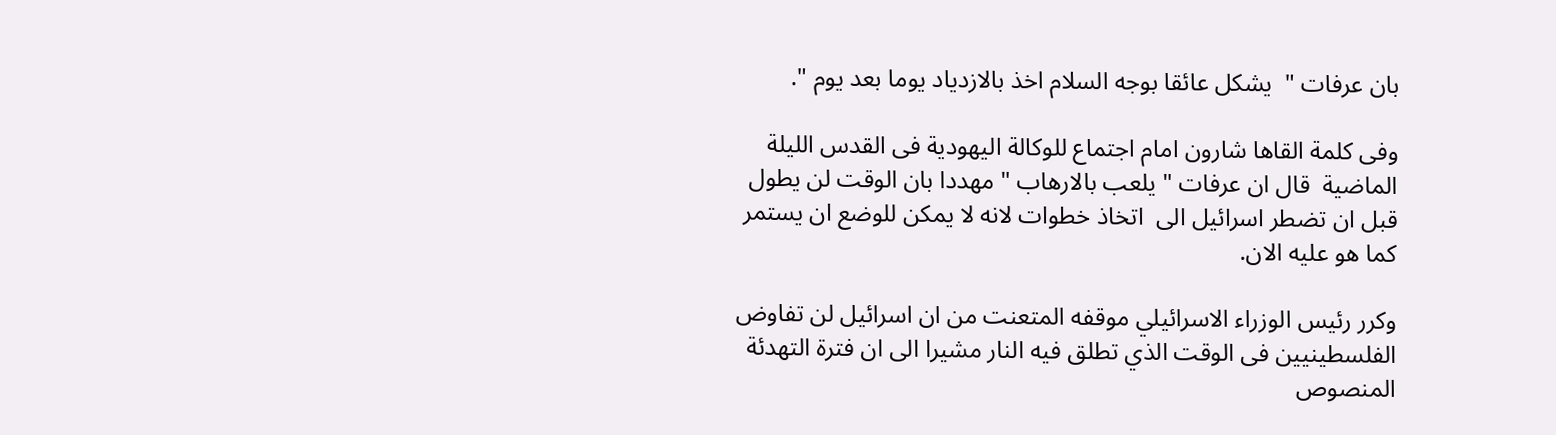بان عرفات "  يشكل عائقا بوجه السلام اخذ بالازدياد يوما بعد يوم ".

وفى كلمة القاها شارون امام اجتماع للوكالة اليهودية فى القدس الليلة الماضية  قال ان عرفات " يلعب بالارهاب " مهددا بان الوقت لن يطول قبل ان تضطر اسرائيل الى  اتخاذ خطوات لانه لا يمكن للوضع ان يستمر كما هو عليه الان.

وكرر رئيس الوزراء الاسرائيلي موقفه المتعنت من ان اسرائيل لن تفاوض  الفلسطينيين فى الوقت الذي تطلق فيه النار مشيرا الى ان فترة التهدئة المنصوص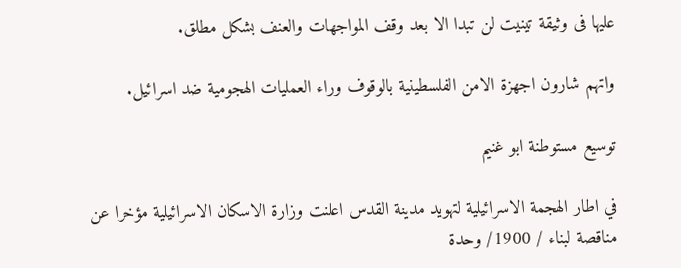عليها فى وثيقة تينيت لن تبدا الا بعد وقف المواجهات والعنف بشكل مطلق.

واتهم شارون اجهزة الامن الفلسطينية بالوقوف وراء العمليات الهجومية ضد اسرائيل.

توسيع مستوطنة ابو غنيم

في اطار الهجمة الاسرائيلية لتهويد مدينة القدس اعلنت وزارة الاسكان الاسرائيلية مؤخرا عن مناقصة لبناء / 1900/ وحدة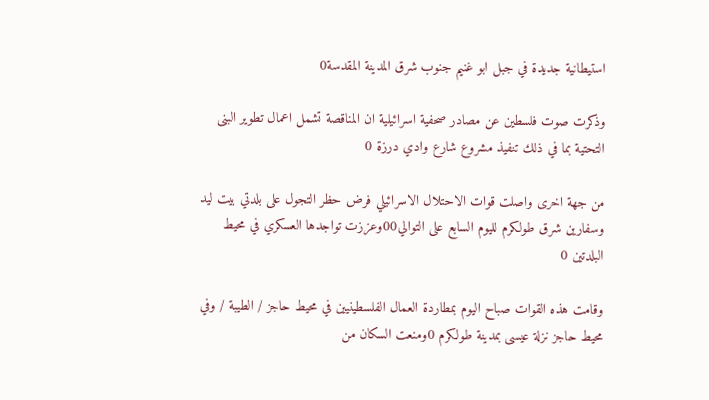استيطانية جديدة في جبل ابو غنيم جنوب شرق المدينة المقدسة0

وذكرت صوت فلسطين عن مصادر صحفية اسرائيلية ان المناقصة تشمل اعمال تطوير البنى التحتية بما في ذلك تنفيذ مشروع شارع وادي درزة 0

من جهة اخرى واصلت قوات الاحتلال الاسرائيلي فرض حظر التجول على بلدتي بيت ليد وسفارين شرق طولكرم لليوم السابع على التوالي00وعززت تواجدها العسكري في محيط البلدتين 0

وقامت هذه القوات صباح اليوم بمطاردة العمال الفلسطينيين في محيط حاجز / الطيبة / وفي محيط حاجز نزلة عيسى بمدينة طولكرم 0ومنعت السكان من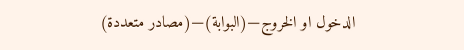الدخول او الخروج—(البوابة)—(مصادر متعددة)